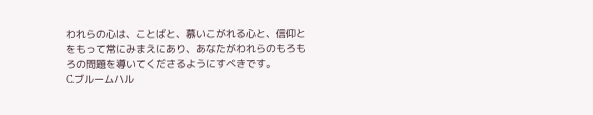われらの心は、ことばと、慕いこがれる心と、信仰とをもって常にみまえにあり、あなたがわれらのもろもろの問題を導いてくださるようにすべきです。
C.ブルームハル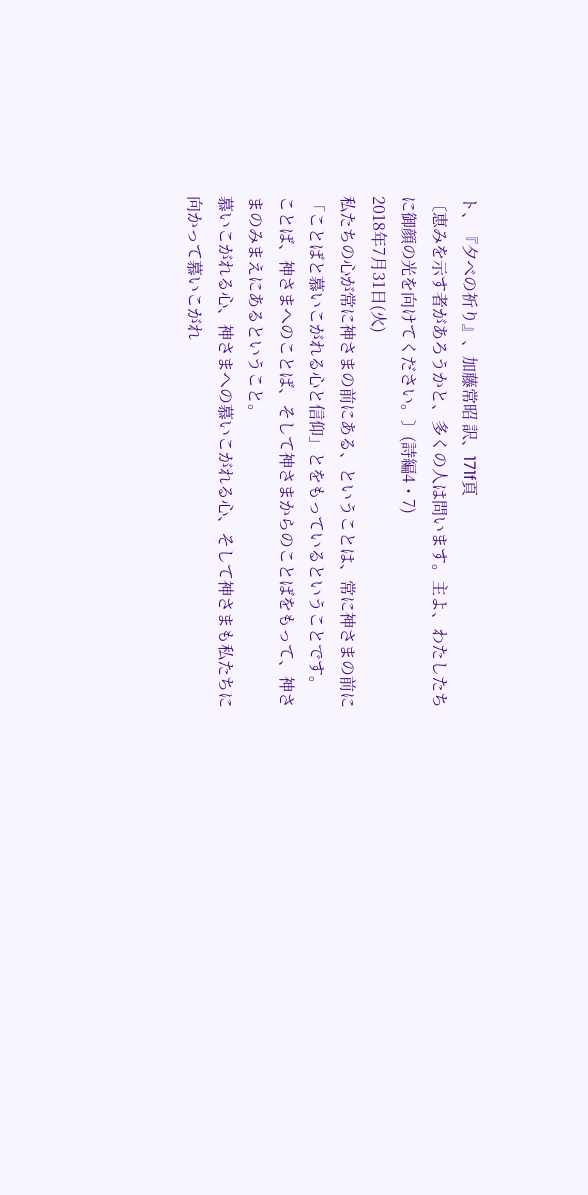ト、『夕べの祈り』、加藤常昭 訳、171f頁
〔恵みを示す者があろうかと、多くの人は問います。主よ、わたしたちに御顔の光を向けてください。〕(詩編4・7)
2018年7月31日(火)
私たちの心が常に神さまの前にある、ということは、常に神さまの前に「ことばと慕いこがれる心と信仰」とをもっているということです。
ことば、神さまへのことば、そして神さまからのことばをもって、神さまのみまえにあるということ。
慕いこがれる心、神さまへの慕いこがれる心、そして神さまも私たちに向かって慕いこがれ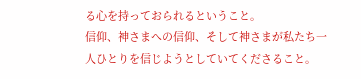る心を持っておられるということ。
信仰、神さまへの信仰、そして神さまが私たち一人ひとりを信じようとしていてくださること。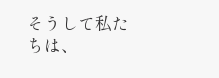そうして私たちは、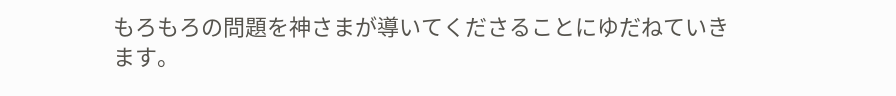もろもろの問題を神さまが導いてくださることにゆだねていきます。